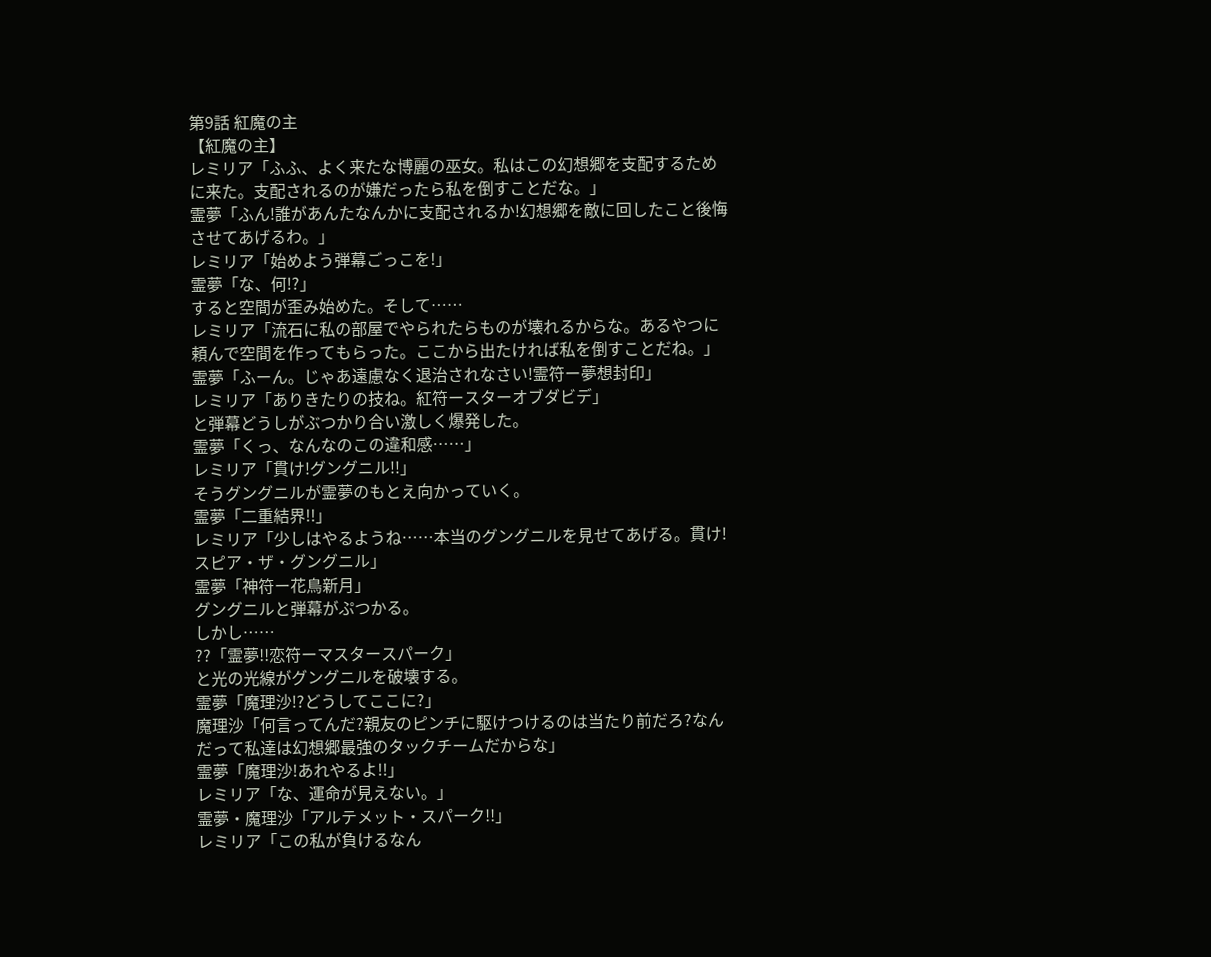第9話 紅魔の主
【紅魔の主】
レミリア「ふふ、よく来たな博麗の巫女。私はこの幻想郷を支配するために来た。支配されるのが嫌だったら私を倒すことだな。」
霊夢「ふん!誰があんたなんかに支配されるか!幻想郷を敵に回したこと後悔させてあげるわ。」
レミリア「始めよう弾幕ごっこを!」
霊夢「な、何!?」
すると空間が歪み始めた。そして……
レミリア「流石に私の部屋でやられたらものが壊れるからな。あるやつに頼んで空間を作ってもらった。ここから出たければ私を倒すことだね。」
霊夢「ふーん。じゃあ遠慮なく退治されなさい!霊符ー夢想封印」
レミリア「ありきたりの技ね。紅符ースターオブダビデ」
と弾幕どうしがぶつかり合い激しく爆発した。
霊夢「くっ、なんなのこの違和感……」
レミリア「貫け!グングニル!!」
そうグングニルが霊夢のもとえ向かっていく。
霊夢「二重結界!!」
レミリア「少しはやるようね……本当のグングニルを見せてあげる。貫け!スピア・ザ・グングニル」
霊夢「神符ー花鳥新月」
グングニルと弾幕がぷつかる。
しかし……
??「霊夢!!恋符ーマスタースパーク」
と光の光線がグングニルを破壊する。
霊夢「魔理沙!?どうしてここに?」
魔理沙「何言ってんだ?親友のピンチに駆けつけるのは当たり前だろ?なんだって私達は幻想郷最強のタックチームだからな」
霊夢「魔理沙!あれやるよ!!」
レミリア「な、運命が見えない。」
霊夢・魔理沙「アルテメット・スパーク!!」
レミリア「この私が負けるなん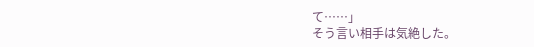て……」
そう言い相手は気絶した。